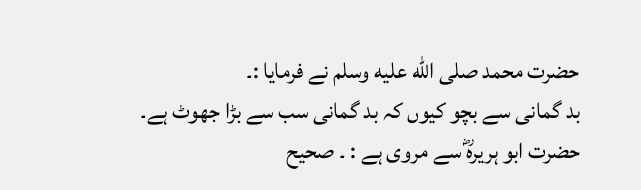حضرت محمد صلى الله عليه وسلم نے فرمایا :۔
بد گمانی سے بچو کیوں کہ بد گمانی سب سے بڑا جھوٹ ہے۔
حضرت ابو ہریرہؓ سے مروی ہے : ۔ صحیح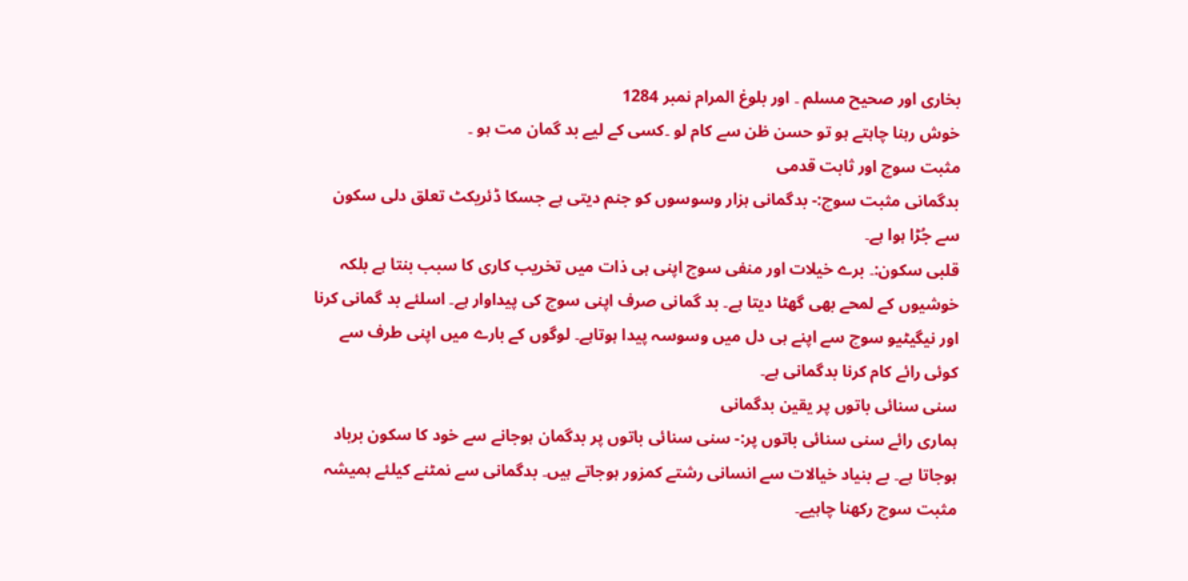بخاری اور صحیح مسلم ۔ اور بلوغ المرام نمبر 1284
خوش رہنا چاہتے ہو تو حسن ظن سے کام لو ۔کسی کے لیے بد گمان مت ہو ۔
مثبت سوچ اور ثابت قدمی
بدگمانی مثبت سوچ:- بدگمانی ہزار وسوسوں کو جنم دیتی ہے جسکا ڈئریکٹ تعلق دلی سکون سے جُڑا ہوا ہے۔
قلبی سکون:۔ برے خیلات اور منفی سوچ اپنی ہی ذات میں تخریب کاری کا سبب بنتا ہے بلکہ خوشیوں کے لمحے بھی گھٹا دیتا ہے۔ بد گمانی صرف اپنی سوچ کی پیداوار ہے۔ اسلئے بد گمانی کرنا اور نیگیٹیو سوچ سے اپنے ہی دل میں وسوسہ پیدا ہوتاہے۔ لوگوں کے بارے میں اپنی طرف سے کوئی رائے کام کرنا بدگمانی ہے۔
سنی سنائی باتوں پر یقین بدگمانی
ہماری رائے سنی سنائی باتوں پر:- سنی سنائی باتوں پر بدگمان ہوجانے سے خود کا سکون برباد ہوجاتا ہے۔ بے بنیاد خیالات سے انسانی رشتے کمزور ہوجاتے ہیں۔ بدگمانی سے نمٹنے کیلئے ہمیشہ مثبت سوچ رکھنا چاہیے۔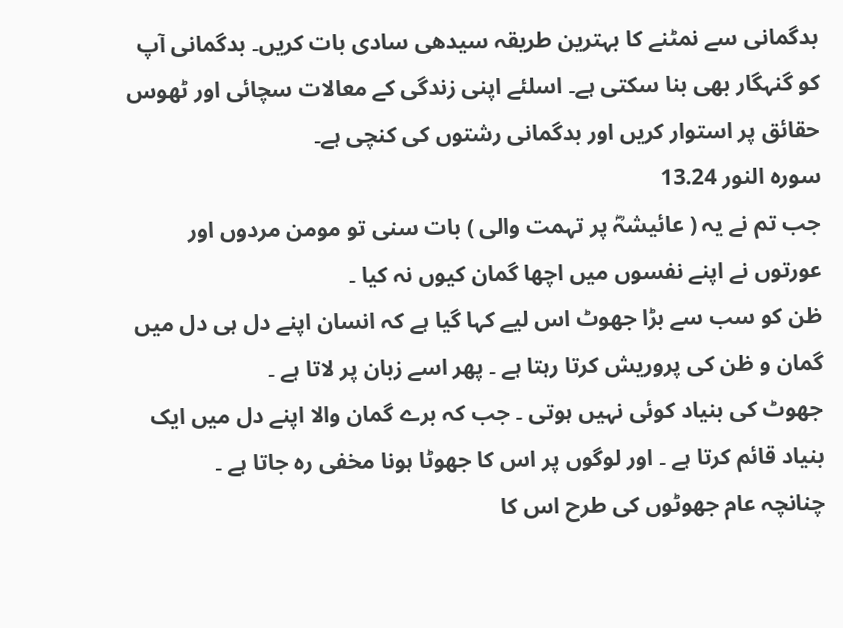بدگمانی سے نمٹنے کا بہترین طریقہ سیدھی سادی بات کریں۔ بدگمانی آپ کو گنہگار بھی بنا سکتی ہے۔ اسلئے اپنی زندگی کے معالات سچائی اور ٹھوس حقائق پر استوار کریں اور بدگمانی رشتوں کی کنچی ہے۔
سورہ النور 13.24
جب تم نے یہ ( عائیشہؓ پر تہمت والی ) بات سنی تو مومن مردوں اور عورتوں نے اپنے نفسوں میں اچھا گمان کیوں نہ کیا ۔
ظن کو سب سے بڑا جھوٹ اس لیے کہا گیا ہے کہ انسان اپنے دل ہی دل میں گمان و ظن کی پروریش کرتا رہتا ہے ۔ پھر اسے زبان پر لاتا ہے ۔
جھوٹ کی بنیاد کوئی نہیں ہوتی ۔ جب کہ برے گمان والا اپنے دل میں ایک بنیاد قائم کرتا ہے ۔ اور لوگوں پر اس کا جھوٹا ہونا مخفی رہ جاتا ہے ۔
چنانچہ عام جھوٹوں کی طرح اس کا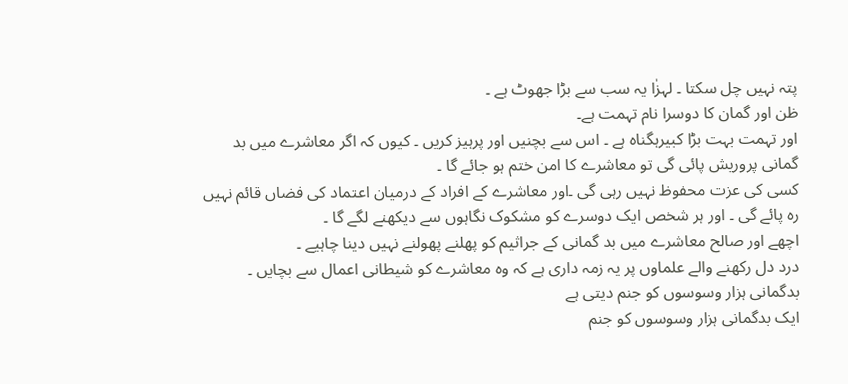پتہ نہیں چل سکتا ۔ لہزٰا یہ سب سے بڑا جھوٹ ہے ۔
ظن اور گمان کا دوسرا نام تہمت ہے۔
اور تہمت بہت بڑا کبیرہگناہ ہے ۔ اس سے بچنیں اور پرہیز کریں ۔ کیوں کہ اگر معاشرے میں بد گمانی پروریش پائی گی تو معاشرے کا امن ختم ہو جائے گا ۔
کسی کی عزت محفوظ نہیں رہی گی ۔اور معاشرے کے افراد کے درمیان اعتماد کی فضاں قائم نہیں رہ پائے گی ۔ اور ہر شخص ایک دوسرے کو مشکوک نگاہوں سے دیکھنے لگے گا ۔
اچھے اور صالح معاشرے میں بد گمانی کے جراثیم کو پھلنے پھولنے نہیں دینا چاہیے ۔
درد دل رکھنے والے علماوں پر یہ زمہ داری ہے کہ وہ معاشرے کو شیطانی اعمال سے بچایں ۔
بدگمانی ہزار وسوسوں کو جنم دیتی ہے
ایک بدگمانی ہزار وسوسوں کو جنم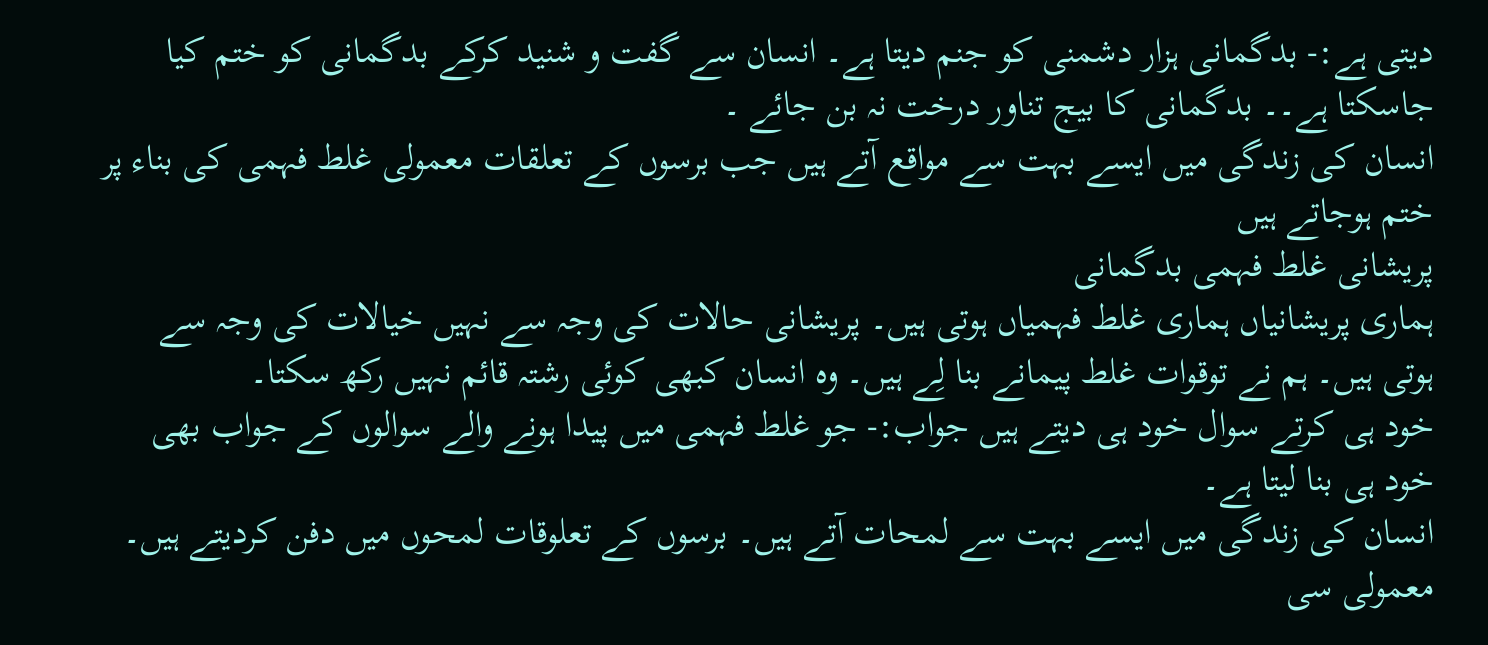دیتی ہے:- بدگمانی ہزار دشمنی کو جنم دیتا ہے۔ انسان سے گفت و شنید کرکے بدگمانی کو ختم کیا جاسکتا ہے۔۔ بدگمانی کا بیج تناور درخت نہ بن جائے ۔
انسان کی زندگی میں ایسے بہت سے مواقع آتے ہیں جب برسوں کے تعلقات معمولی غلط فہمی کی بناء پر ختم ہوجاتے ہیں
پریشانی غلط فہمی بدگمانی
ہماری پریشانیاں ہماری غلط فہمیاں ہوتی ہیں۔ پریشانی حالات کی وجہ سے نہیں خیالات کی وجہ سے ہوتی ہیں۔ ہم نے توقوات غلط پیمانے بنا لِے ہیں۔ وہ انسان کبھی کوئی رشتہ قائم نہیں رکھ سکتا۔
خود ہی کرتے سوال خود ہی دیتے ہیں جواب:- جو غلط فہمی میں پیدا ہونے والے سوالوں کے جواب بھی خود ہی بنا لیتا ہے۔
انسان کی زندگی میں ایسے بہت سے لمحات آتے ہیں۔ برسوں کے تعلوقات لمحوں میں دفن کردیتے ہیں۔ معمولی سی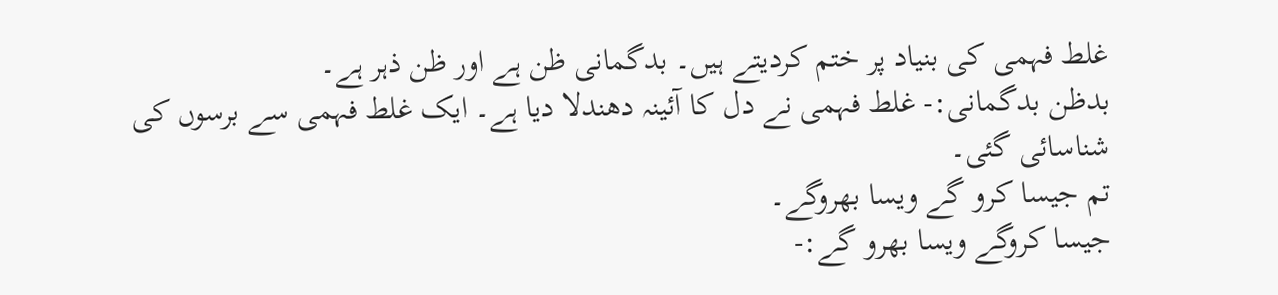غلط فہمی کی بنیاد پر ختم کردیتے ہیں۔ بدگمانی ظن ہے اور ظن ذہر ہے۔
بدظن بدگمانی:- غلط فہمی نے دل کا آئینہ دھندلا دیا ہے۔ ایک غلط فہمی سے برسوں کی شناسائی گئی۔
تم جیسا کرو گے ویسا بھروگے۔
جیسا کروگے ویسا بھرو گے:-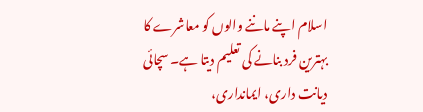اسلام اپنے ماننے والوں کو معاشرے کا بہترین فرد بنانے کی تعلیم دیتا ہے۔ سچائی دیانت داری، ایمانداری،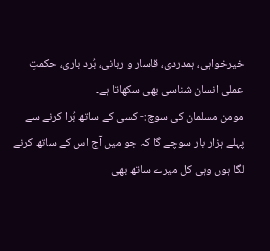خیرخواہی، ہمدردی، قاسار و ربانی، بُرد باری، حکمتِ عملی انسان شناسی بھی سکھاتا ہے۔
مومن مسلمان کی سوچ:- کسی کے ساتھ بُرا کرنے سے پہلے ہزار بار سوچے گا کہ جو میں آج اس کے ساتھ کرنے لگا ہوں وہی کل میرے ساتھ بھی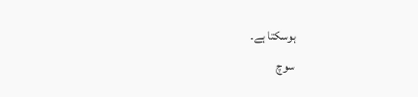ہوسکتا ہے۔
سوچ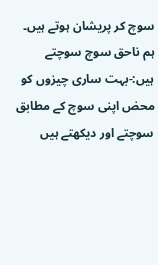سوچ کر پریشان ہوتے ہیں۔
ہم ناحق سوچ سوچتے ہیں:-بہت ساری چیزوں کو محض اپنی سوچ کے مطابق سوچتے اور دیکھتے ہیں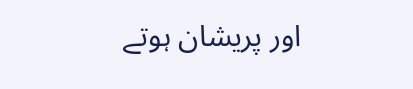اور پریشان ہوتے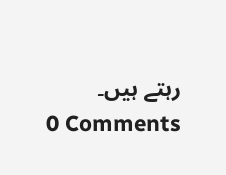رہتے ہیں۔
0 Comments